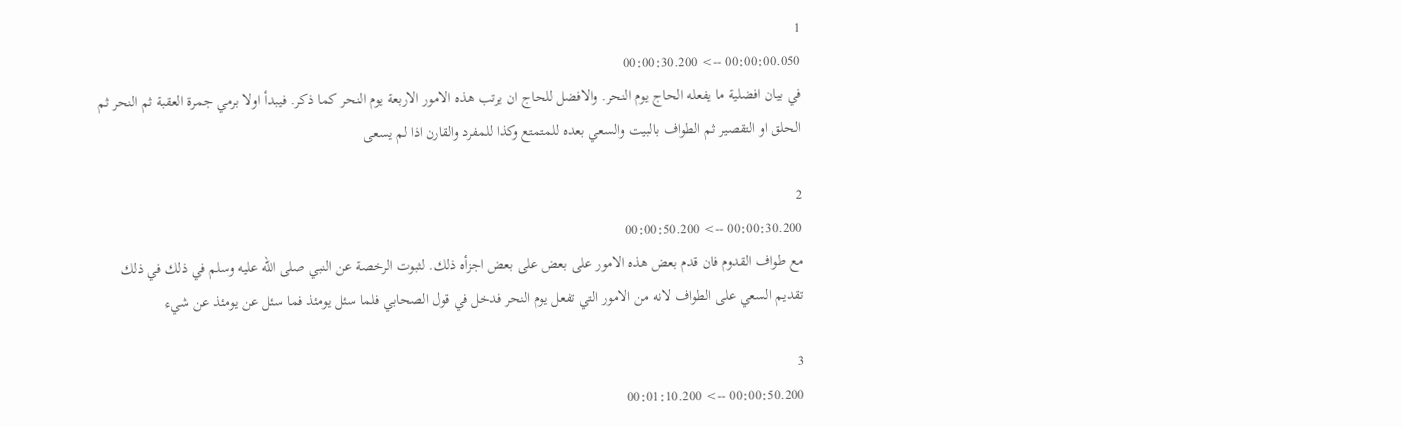1
00:00:00.050 --> 00:00:30.200
في بيان افضلية ما يفعله الحاج يوم النحر. والافضل للحاج ان يرتب هذه الامور الاربعة يوم النحر كما ذكر. فيبدأ اولا برمي جمرة العقبة ثم النحر ثم الحلق او التقصير ثم الطواف بالبيت والسعي بعده للمتمتع وكذا للمفرد والقارن اذا لم يسعى

2
00:00:30.200 --> 00:00:50.200
مع طواف القدوم فان قدم بعض هذه الامور على بعض على بعض اجزأه ذلك. لثبوت الرخصة عن النبي صلى الله عليه وسلم في ذلك في ذلك تقديم السعي على الطواف لانه من الامور التي تفعل يوم النحر فدخل في قول الصحابي فلما سئل يومئذ فما سئل عن يومئذ عن شيء

3
00:00:50.200 --> 00:01:10.200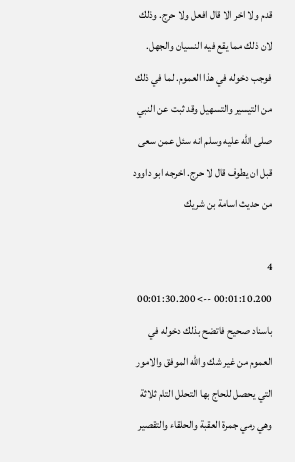قدم ولا اخر الا قال افعل ولا حرج. وذلك لان ذلك مما يقع فيه النسيان والجهل. فوجب دخوله في هذا العموم. لما في ذلك من التيسير والتسهيل وقد ثبت عن النبي صلى الله عليه وسلم انه سئل عمن سعى قبل ان يطوف قال لا حرج. اخرجه ابو داوود من حديث اسامة بن شريك

4
00:01:10.200 --> 00:01:30.200
باسناد صحيح فاتضح بذلك دخوله في العموم من غير شك والله الموفق والامور التي يحصل للحاج بها التحلل التام ثلاثة وهي رمي جمرة العقبة والحلقاء والتقصير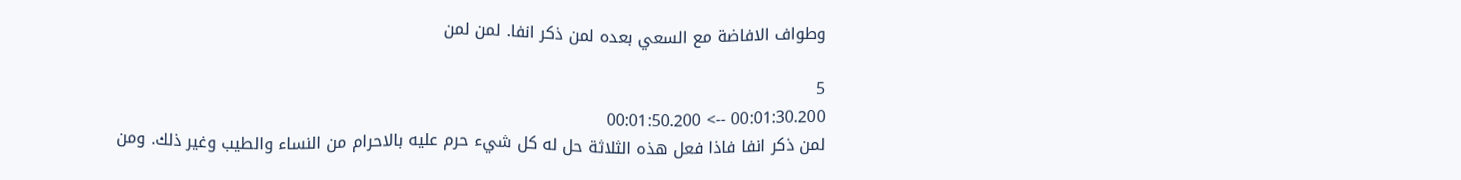وطواف الافاضة مع السعي بعده لمن ذكر انفا. لمن لمن

5
00:01:30.200 --> 00:01:50.200
لمن ذكر انفا فاذا فعل هذه الثلاثة حل له كل شيء حرم عليه بالاحرام من النساء والطيب وغير ذلك. ومن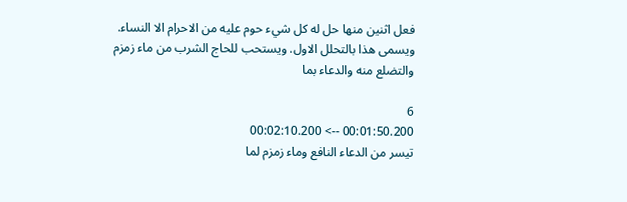فعل اثنين منها حل له كل شيء حوم عليه من الاحرام الا النساء. ويسمى هذا بالتحلل الاول. ويستحب للحاج الشرب من ماء زمزم والتضلع منه والدعاء بما

6
00:01:50.200 --> 00:02:10.200
تيسر من الدعاء النافع وماء زمزم لما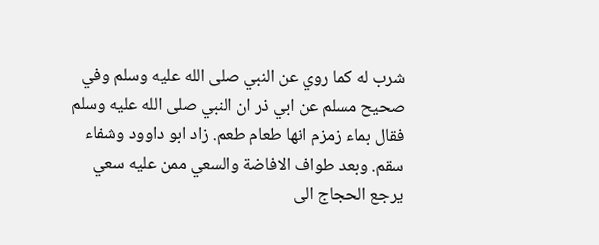شرب له كما روي عن النبي صلى الله عليه وسلم وفي صحيح مسلم عن ابي ذر ان النبي صلى الله عليه وسلم فقال بماء زمزم انها طعام طعم. زاد ابو داوود وشفاء سقم. وبعد طواف الافاضة والسعي ممن عليه سعي يرجع الحجاج الى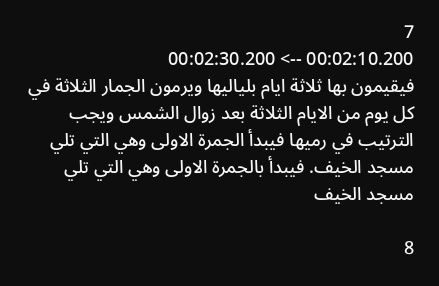7
00:02:10.200 --> 00:02:30.200
فيقيمون بها ثلاثة ايام بلياليها ويرمون الجمار الثلاثة في كل يوم من الايام الثلاثة بعد زوال الشمس ويجب الترتيب في رميها فيبدأ الجمرة الاولى وهي التي تلي مسجد الخيف. فيبدأ بالجمرة الاولى وهي التي تلي مسجد الخيف

8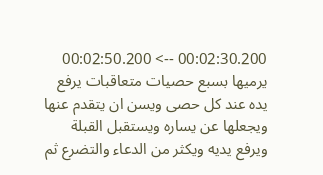00:02:30.200 --> 00:02:50.200
يرميها بسبع حصيات متعاقبات يرفع يده عند كل حصى ويسن ان يتقدم عنها ويجعلها عن يساره ويستقبل القبلة ويرفع يديه ويكثر من الدعاء والتضرع ثم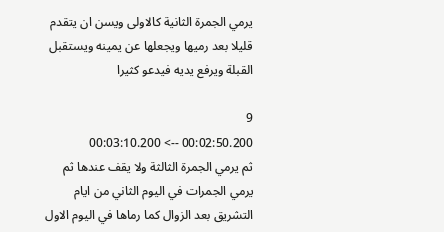يرمي الجمرة الثانية كالاولى ويسن ان يتقدم قليلا بعد رميها ويجعلها عن يمينه ويستقبل القبلة ويرفع يديه فيدعو كثيرا

9
00:02:50.200 --> 00:03:10.200
ثم يرمي الجمرة الثالثة ولا يقف عندها ثم يرمي الجمرات في اليوم الثاني من ايام التشريق بعد الزوال كما رماها في اليوم الاول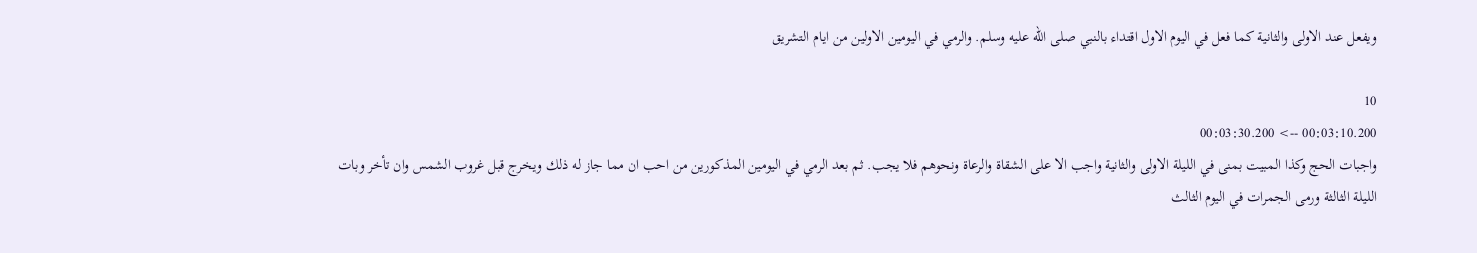ويفعل عند الاولى والثانية كما فعل في اليوم الاول اقتداء بالنبي صلى الله عليه وسلم. والرمي في اليومين الاولين من ايام التشريق

10
00:03:10.200 --> 00:03:30.200
واجبات الحج وكذا المبيت بمنى في الليلة الاولى والثانية واجب الا على الشقاة والرعاة ونحوهم فلا يجب. ثم بعد الرمي في اليومين المذكورين من احب ان مما جاز له ذلك ويخرج قبل غروب الشمس وان تأخر وبات الليلة الثالثة ورمى الجمرات في اليوم الثالث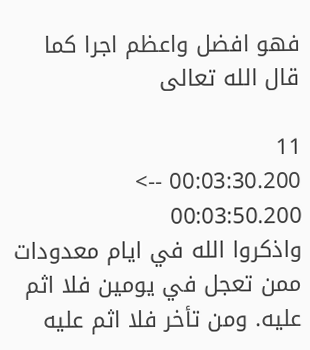فهو افضل واعظم اجرا كما قال الله تعالى

11
00:03:30.200 --> 00:03:50.200
واذكروا الله في ايام معدودات ممن تعجل في يومين فلا اثم عليه. ومن تأخر فلا اثم عليه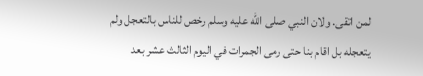لمن اتقى. ولان النبي صلى الله عليه وسلم رخص للناس بالتعجل ولم يتعجله بل اقام بنا حتى رمى الجمرات في اليوم الثالث عشر بعد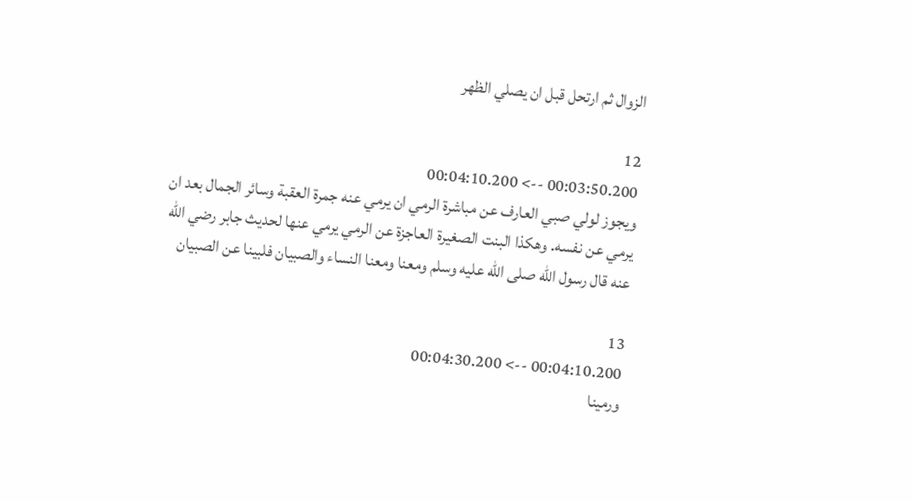الزوال ثم ارتحل قبل ان يصلي الظهر

12
00:03:50.200 --> 00:04:10.200
ويجوز لولي صبي العارف عن مباشرة الرمي ان يرمي عنه جمرة العقبة وسائر الجمال بعد ان يرمي عن نفسه. وهكذا البنت الصغيرة العاجزة عن الرمي يرمي عنها لحديث جابر رضي الله عنه قال رسول الله صلى الله عليه وسلم ومعنا ومعنا النساء والصبيان فلبينا عن الصبيان

13
00:04:10.200 --> 00:04:30.200
ورمينا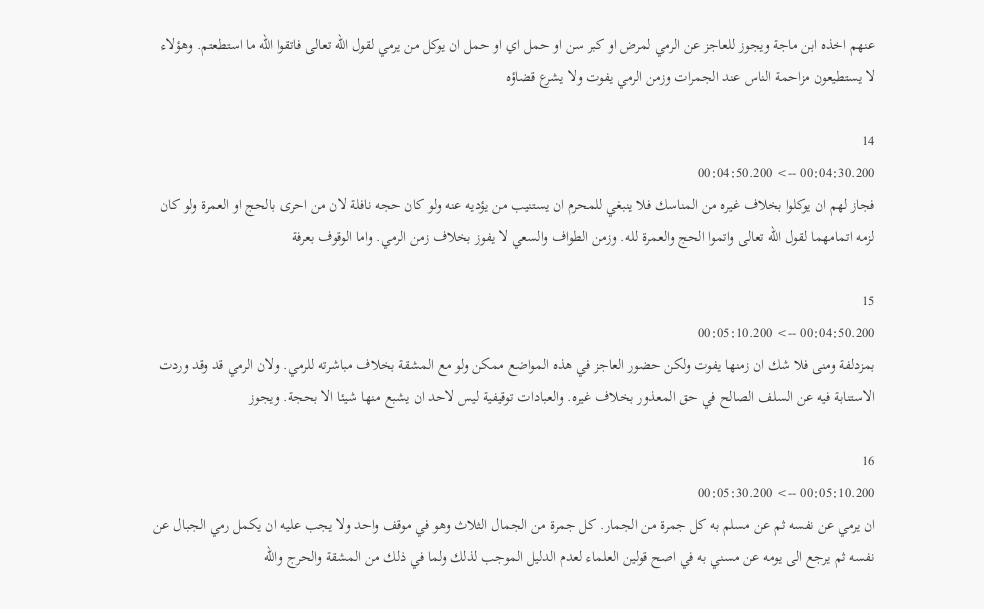عنهم اخذه ابن ماجة ويجوز للعاجز عن الرمي لمرض او كبر سن او حمل اي او حمل ان يوكل من يرمي لقول الله تعالى فاتقوا الله ما استطعتم. وهؤلاء لا يستطيعون مزاحمة الناس عند الجمرات وزمن الرمي يفوت ولا يشرع قضاؤه

14
00:04:30.200 --> 00:04:50.200
فجاز لهم ان يوكلوا بخلاف غيره من المناسك فلا ينبغي للمحرم ان يستنيب من يؤديه عنه ولو كان حجه نافلة لان من احرى بالحج او العمرة ولو كان لزمه اتمامهما لقول الله تعالى واتموا الحج والعمرة لله. وزمن الطواف والسعي لا يفوز بخلاف زمن الرمي. واما الوقوف بعرفة

15
00:04:50.200 --> 00:05:10.200
بمزدلفة ومنى فلا شك ان زمنها يفوت ولكن حضور العاجز في هذه المواضع ممكن ولو مع المشقة بخلاف مباشرته للرمي. ولان الرمي قد وقد وردت الاستنابة فيه عن السلف الصالح في حق المعذور بخلاف غيره. والعبادات توقيفية ليس لاحد ان يشبع منها شيئا الا بحجة. ويجوز

16
00:05:10.200 --> 00:05:30.200
ان يرمي عن نفسه ثم عن مسلم به كل جمرة من الجمار. كل جمرة من الجمال الثلاث وهو في موقف واحد ولا يجب عليه ان يكمل رمي الجبال عن نفسه ثم يرجع الى يومه عن مسني به في اصح قولين العلماء لعدم الدليل الموجب لذلك ولما في ذلك من المشقة والحرج والله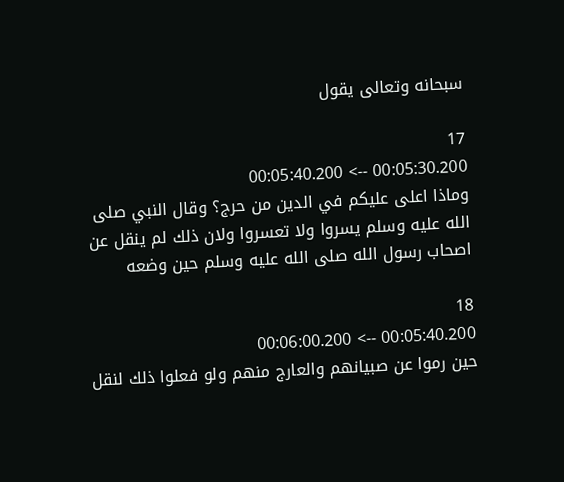سبحانه وتعالى يقول

17
00:05:30.200 --> 00:05:40.200
وماذا اعلى عليكم في الدين من حرج؟ وقال النبي صلى الله عليه وسلم يسروا ولا تعسروا ولان ذلك لم ينقل عن اصحاب رسول الله صلى الله عليه وسلم حين وضعه

18
00:05:40.200 --> 00:06:00.200
حين رموا عن صبيانهم والعارج منهم ولو فعلوا ذلك لنقل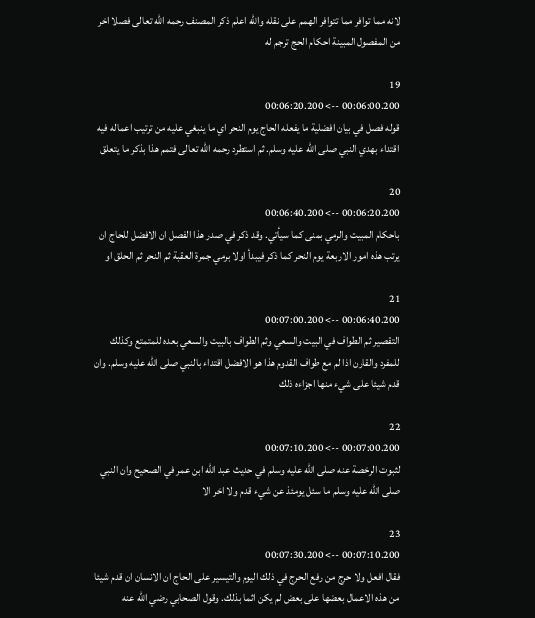لانه مما توافر مما تتوافر الهمم على نقله والله اعلم ذكر المصنف رحمه الله تعالى فصلا اخر من المفصول المبينة احكام الحج ترجم له

19
00:06:00.200 --> 00:06:20.200
قوله فصل في بيان افضلية ما يفعله الحاج يوم النحر اي ما ينبغي عليه من ترتيب اعماله فيه اقتداء بهدي النبي صلى الله عليه وسلم. ثم استطرد رحمه الله تعالى فتمم هذا بذكر ما يتعلق

20
00:06:20.200 --> 00:06:40.200
باحكام المبيت والرمي بمنى كما سيأتي. وقد ذكر في صدر هذا الفصل ان الافضل للحاج ان يرتب هذه امور الاربعة يوم النحر كما ذكر فيبدأ اولا برمي جمرة العقبة ثم النحر ثم الحلق او

21
00:06:40.200 --> 00:07:00.200
التقصير ثم الطواف في البيت والسعي وثم الطواف بالبيت والسعي بعده للمتمتع وكذلك للمفرد والقارن اذا لم مع طواف القدوم هذا هو الافضل اقتداء بالنبي صلى الله عليه وسلم. وان قدم شيئا على شيء منها اجزاءه ذلك

22
00:07:00.200 --> 00:07:10.200
لثبوت الرخصة عنه صلى الله عليه وسلم في حديث عبد الله ابن عمر في الصحيح وان النبي صلى الله عليه وسلم ما سئل يومئذ عن شيء قدم ولا اخر الا

23
00:07:10.200 --> 00:07:30.200
فقال افعل ولا حرج من رفع الحرج في ذلك اليوم والتيسير على الحاج ان الانسان ان قدم شيئا من هذه الاعمال بعضها على بعض لم يكن اثما بذلك. وقول الصحابي رضي الله عنه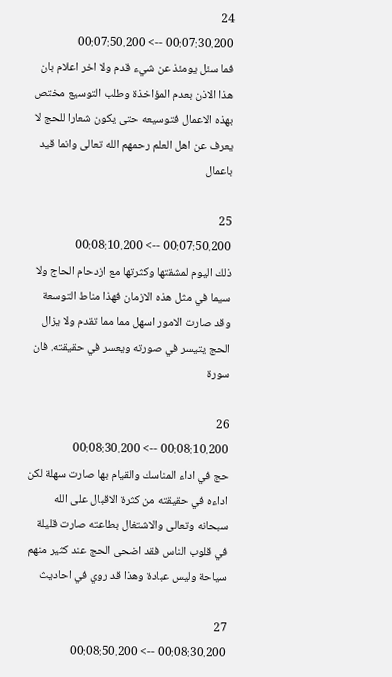24
00:07:30.200 --> 00:07:50.200
فما سئل يومئذ عن شيء قدم ولا اخر اعلام بان هذا الاذن بعدم المؤاخذة وطلب التوسيع مختص بهذه الاعمال فتوسيعه حتى يكون شعارا للحج لا يعرف عن اهل العلم رحمهم الله تعالى وانما قيد باعمال

25
00:07:50.200 --> 00:08:10.200
ذلك اليوم لمشقتها وكثرتها مع ازدحام الحاج ولا سيما في مثل هذه الازمان فهذا مناط التوسعة وقد صارت الامور اسهل مما مما تقدم ولا يزال الحج يتيسر في صورته ويعسر في حقيقته. فان سورة

26
00:08:10.200 --> 00:08:30.200
حج في اداء المناسك والقيام بها صارت سهلة لكن اداءه في حقيقته من كثرة الاقبال على الله سبحانه وتعالى والاشتغال بطاعته صارت قليلة في قلوب الناس فقد اضحى الحج عند كثير منهم سياحة وليس عبادة وهذا قد روي في احاديث

27
00:08:30.200 --> 00:08:50.200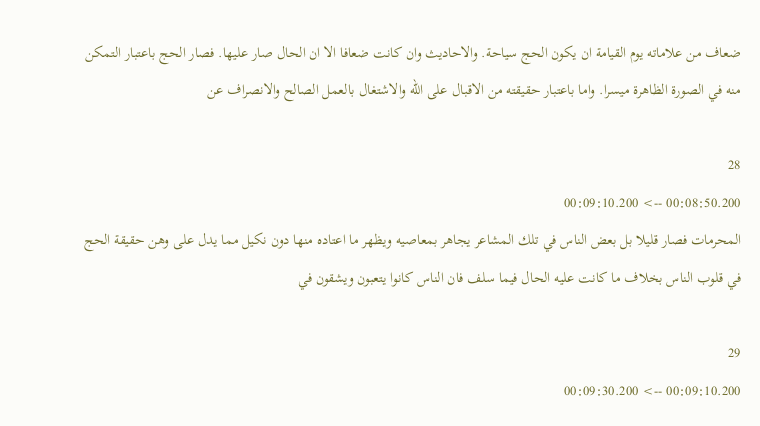ضعاف من علاماته يوم القيامة ان يكون الحج سياحة. والاحاديث وان كانت ضعافا الا ان الحال صار عليها. فصار الحج باعتبار التمكن منه في الصورة الظاهرة ميسرا. واما باعتبار حقيقته من الاقبال على الله والاشتغال بالعمل الصالح والانصراف عن

28
00:08:50.200 --> 00:09:10.200
المحرمات فصار قليلا بل بعض الناس في تلك المشاعر يجاهر بمعاصيه ويظهر ما اعتاده منها دون نكيل مما يدل على وهن حقيقة الحج في قلوب الناس بخلاف ما كانت عليه الحال فيما سلف فان الناس كانوا يتعبون ويشقون في

29
00:09:10.200 --> 00:09:30.200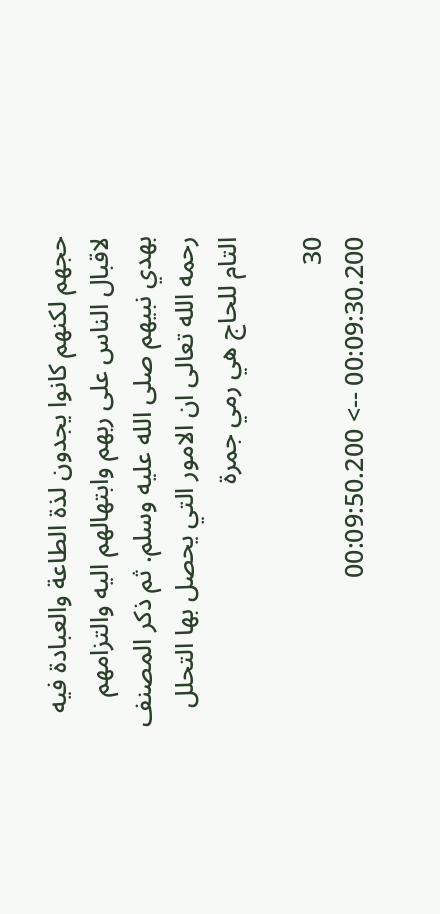حجهم لكنهم كانوا يجدون لذة الطاعة والعبادة فيه لاقبال الناس على ربهم وابتهالهم اليه والتزامهم بهدي نبيهم صلى الله عليه وسلم. ثم ذكر المصنف رحمه الله تعالى ان الامور التي يحصل بها التحلل التام للحاج هي رمي جمرة

30
00:09:30.200 --> 00:09:50.200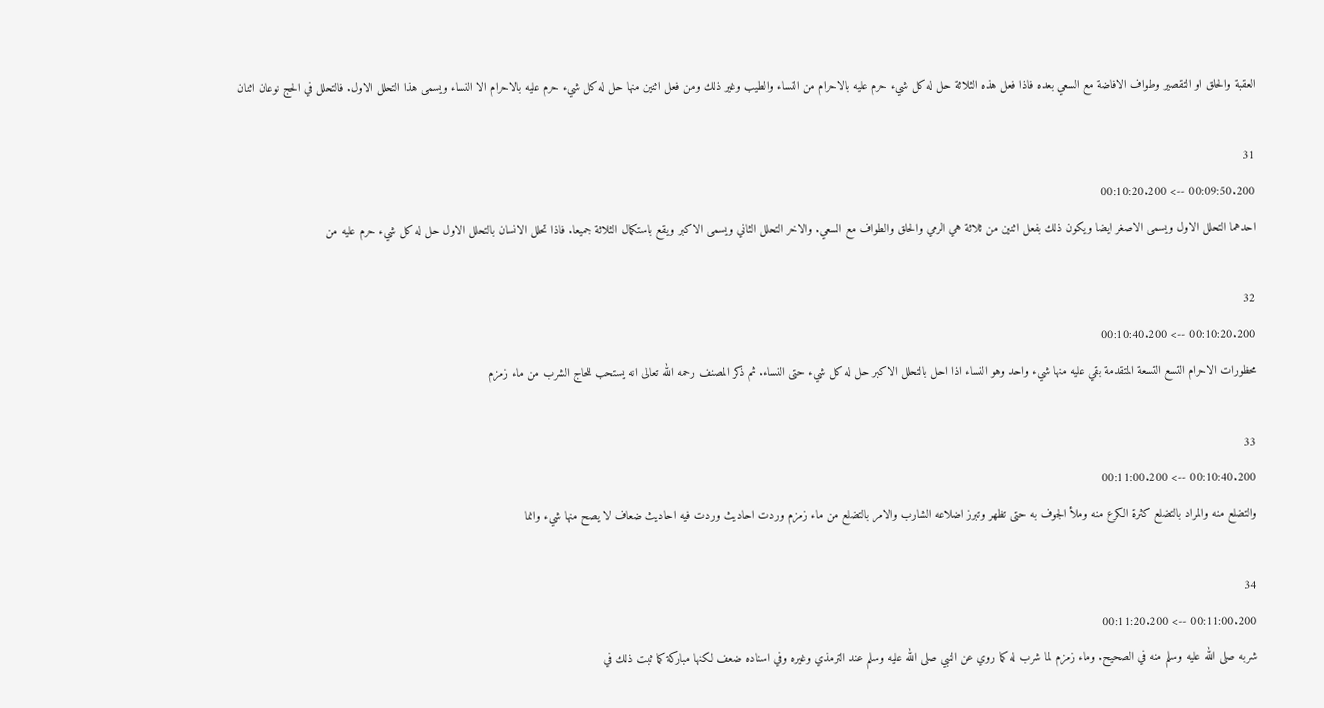العقبة والحلق او التقصير وطواف الافاضة مع السعي بعده فاذا فعل هذه الثلاثة حل له كل شيء حرم عليه بالاحرام من النساء والطيب وغير ذلك ومن فعل اثنين منها حل له كل شيء حرم عليه بالاحرام الا النساء ويسمى هذا التحلل الاول. فالتحلل في الحج نوعان اثنان

31
00:09:50.200 --> 00:10:20.200
احدهما التحلل الاول ويسمى الاصغر ايضا ويكون ذلك بفعل اثنين من ثلاثة هي الرمي والحلق والطواف مع السعي. والاخر التحلل الثاني ويسمى الاكبر ويقع باستكمال الثلاثة جميعا. فاذا تحلل الانسان بالتحلل الاول حل له كل شيء حرم عليه من

32
00:10:20.200 --> 00:10:40.200
محظورات الاحرام التسع التسعة المتقدمة بقي عليه منها شيء واحد وهو النساء اذا احل بالتحلل الاكبر حل له كل شيء حتى النساء. ثم ذكر المصنف رحمه الله تعالى انه يستحب للحاج الشرب من ماء زمزم

33
00:10:40.200 --> 00:11:00.200
والتضلع منه والمراد بالتضلع كثرة الكرع منه وملأ الجوف به حتى تظهر وتبرز اضلاعه الشارب والامر بالتضلع من ماء زمزم وردت احاديث وردت فيه احاديث ضعاف لا يصح منها شيء وانما

34
00:11:00.200 --> 00:11:20.200
شربه صلى الله عليه وسلم منه في الصحيح. وماء زمزم لما شرب له كما روي عن النبي صلى الله عليه وسلم عند الترمذي وغيره وفي اسناده ضعف لكنها مباركة كما ثبت ذلك في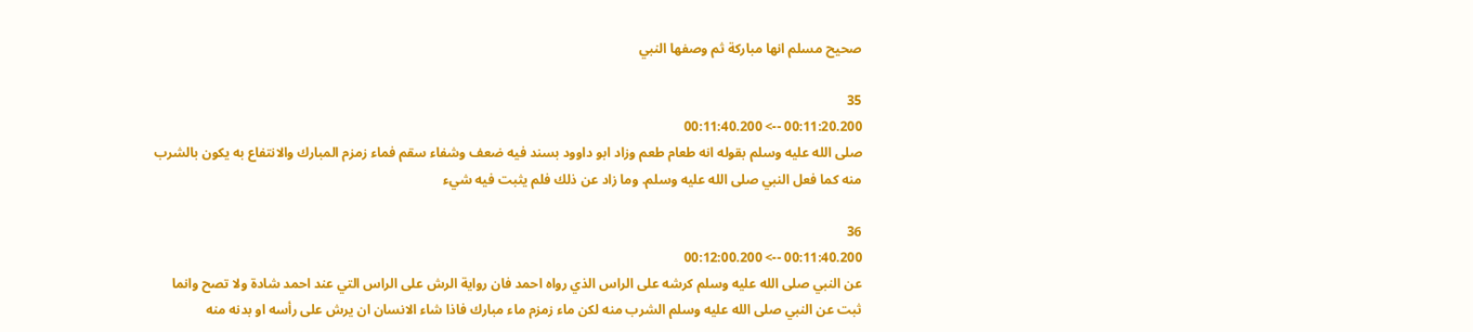صحيح مسلم انها مباركة ثم وصفها النبي

35
00:11:20.200 --> 00:11:40.200
صلى الله عليه وسلم بقوله انه طعام طعم وزاد ابو داوود بسند فيه ضعف وشفاء سقم فماء زمزم المبارك والانتفاع به يكون بالشرب منه كما فعل النبي صلى الله عليه وسلم. وما زاد عن ذلك فلم يثبت فيه شيء

36
00:11:40.200 --> 00:12:00.200
عن النبي صلى الله عليه وسلم كرشه على الراس الذي رواه احمد فان رواية الرش على الراس التي عند احمد شادة ولا تصح وانما ثبت عن النبي صلى الله عليه وسلم الشرب منه لكن ماء زمزم ماء مبارك فاذا شاء الانسان ان يرش على رأسه او بدنه منه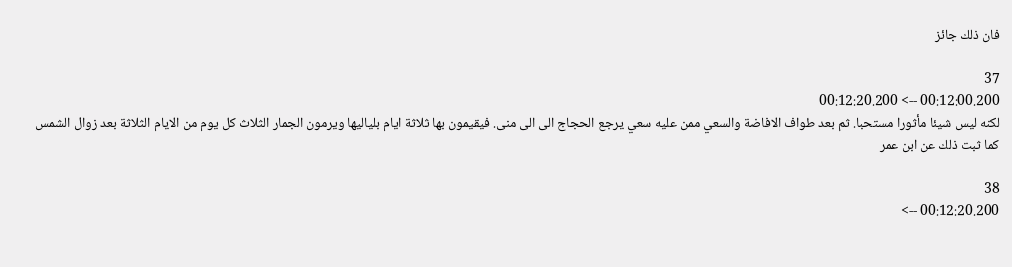فان ذلك جائز

37
00:12:00.200 --> 00:12:20.200
لكنه ليس شيئا مأثورا مستحبا. ثم بعد طواف الافاضة والسعي ممن عليه سعي يرجع الحجاج الى الى منى. فيقيمون بها ثلاثة ايام بلياليها ويرمون الجمار الثلاث كل يوم من الايام الثلاثة بعد زوال الشمس كما ثبت ذلك عن ابن عمر

38
00:12:20.200 -->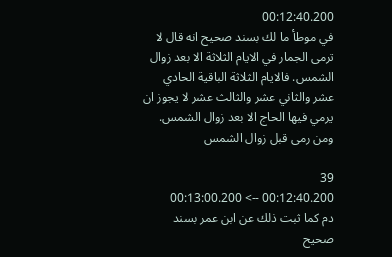00:12:40.200
في موطأ ما لك بسند صحيح انه قال لا ترمى الجمار في الايام الثلاثة الا بعد زوال الشمس. فالايام الثلاثة الباقية الحادي عشر والثاني عشر والثالث عشر لا يجوز ان يرمي فيها الحاج الا بعد زوال الشمس. ومن رمى قبل زوال الشمس

39
00:12:40.200 --> 00:13:00.200
دم كما ثبت ذلك عن ابن عمر بسند صحيح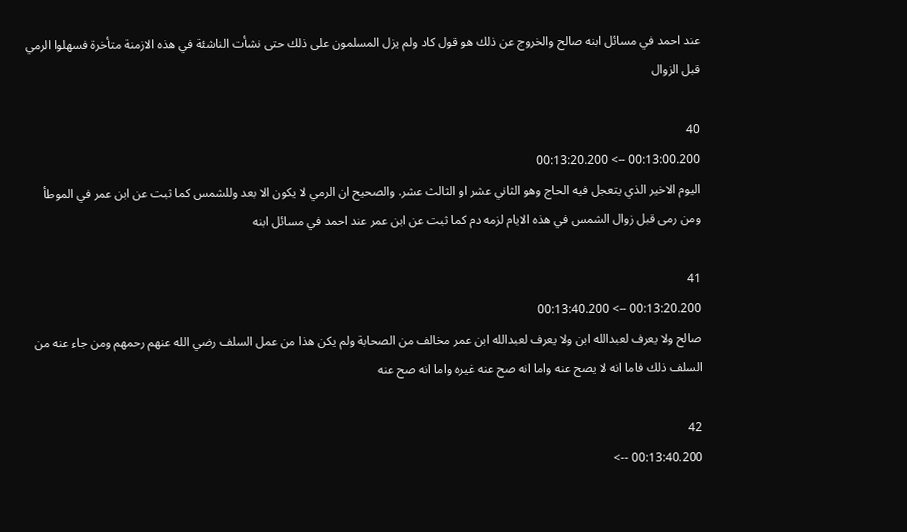عند احمد في مسائل ابنه صالح والخروج عن ذلك هو قول كاد ولم يزل المسلمون على ذلك حتى نشأت الناشئة في هذه الازمنة متأخرة فسهلوا الرمي قبل الزوال

40
00:13:00.200 --> 00:13:20.200
اليوم الاخير الذي يتعجل فيه الحاج وهو الثاني عشر او الثالث عشر. والصحيح ان الرمي لا يكون الا بعد وللشمس كما ثبت عن ابن عمر في الموطأ ومن رمى قبل زوال الشمس في هذه الايام لزمه دم كما ثبت عن ابن عمر عند احمد في مسائل ابنه

41
00:13:20.200 --> 00:13:40.200
صالح ولا يعرف لعبدالله ابن ولا يعرف لعبدالله ابن عمر مخالف من الصحابة ولم يكن هذا من عمل السلف رضي الله عنهم رحمهم ومن جاء عنه من السلف ذلك فاما انه لا يصح عنه واما انه صح عنه غيره واما انه صح عنه

42
00:13:40.200 -->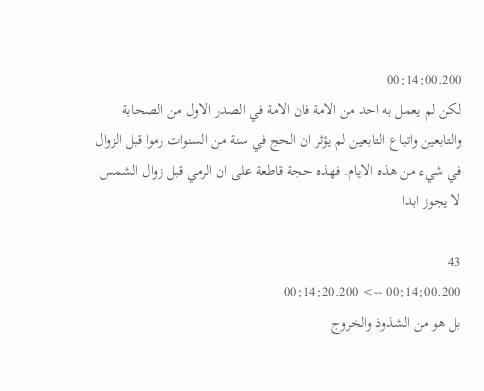00:14:00.200
لكن لم يعمل به احد من الامة فان الامة في الصدر الاول من الصحابة والتابعين واتباع التابعين لم يؤثر ان الحج في سنة من السنوات رموا قبل الزوال في شيء من هذه الايام. فهذه حجة قاطعة على ان الرمي قبل زوال الشمس لا يجوز ابدا

43
00:14:00.200 --> 00:14:20.200
بل هو من الشذوذ والخروج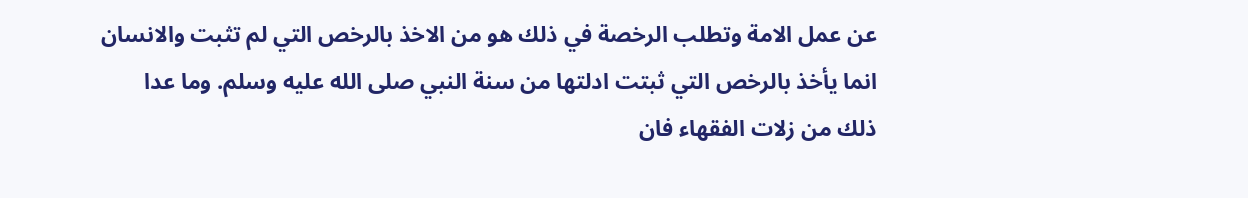عن عمل الامة وتطلب الرخصة في ذلك هو من الاخذ بالرخص التي لم تثبت والانسان انما يأخذ بالرخص التي ثبتت ادلتها من سنة النبي صلى الله عليه وسلم. وما عدا ذلك من زلات الفقهاء فان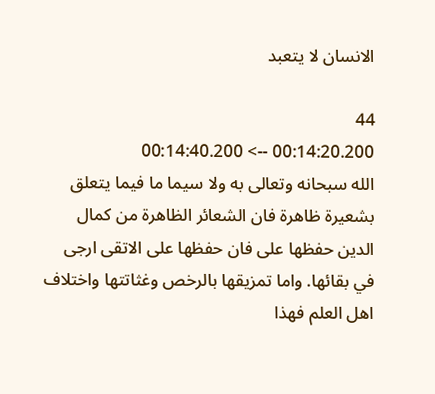الانسان لا يتعبد

44
00:14:20.200 --> 00:14:40.200
الله سبحانه وتعالى به ولا سيما ما فيما يتعلق بشعيرة ظاهرة فان الشعائر الظاهرة من كمال الدين حفظها على فان حفظها على الاتقى ارجى في بقائها. واما تمزيقها بالرخص وغثاتتها واختلاف اهل العلم فهذا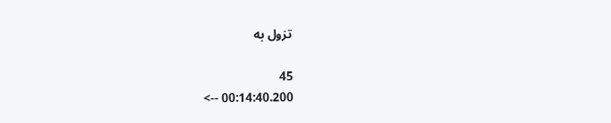تزول به

45
00:14:40.200 -->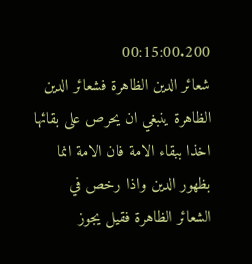00:15:00.200
شعائر الدين الظاهرة فشعائر الدين الظاهرة ينبغي ان يحرص على بقائها اخذا ببقاء الامة فان الامة انما بظهور الدين واذا رخص في الشعائر الظاهرة فقيل يجوز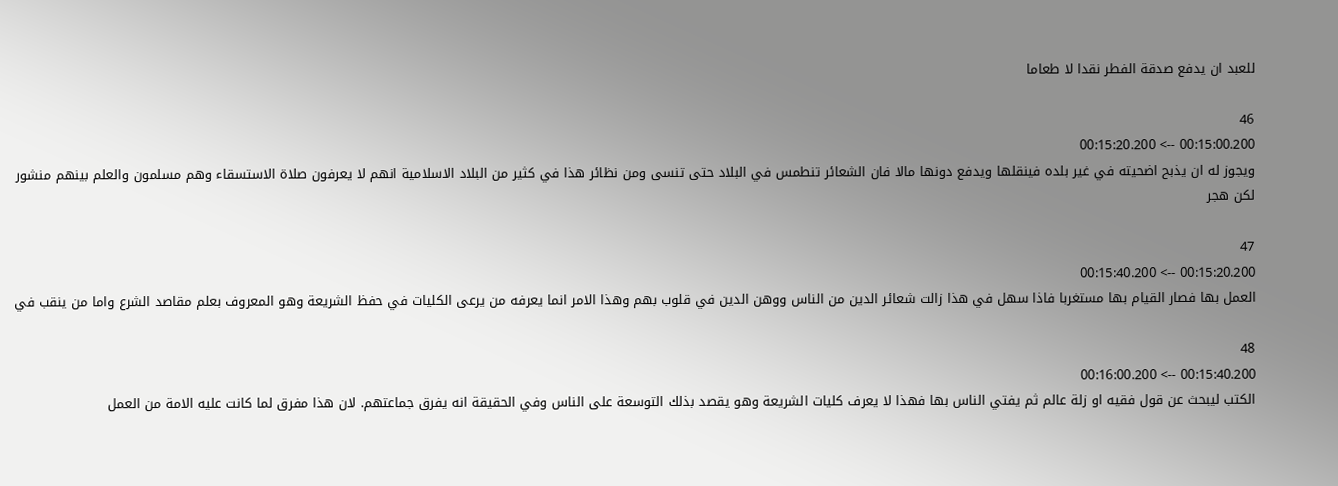للعبد ان يدفع صدقة الفطر نقدا لا طعاما

46
00:15:00.200 --> 00:15:20.200
ويجوز له ان يذبح اضحيته في غير بلده فينقلها ويدفع دونها مالا فان الشعائر تنطمس في البلاد حتى تنسى ومن نظائر هذا في كثير من البلاد الاسلامية انهم لا يعرفون صلاة الاستسقاء وهم مسلمون والعلم بينهم منشور لكن هجر

47
00:15:20.200 --> 00:15:40.200
العمل بها فصار القيام بها مستغربا فاذا سهل في هذا زالت شعائر الدين من الناس ووهن الدين في قلوب بهم وهذا الامر انما يعرفه من يرعى الكليات في حفظ الشريعة وهو المعروف بعلم مقاصد الشرع واما من ينقب في

48
00:15:40.200 --> 00:16:00.200
الكتب ليبحث عن قول فقيه او زلة عالم ثم يفتي الناس بها فهذا لا يعرف كليات الشريعة وهو يقصد بذلك التوسعة على الناس وفي الحقيقة انه يفرق جماعتهم. لان هذا مفرق لما كانت عليه الامة من العمل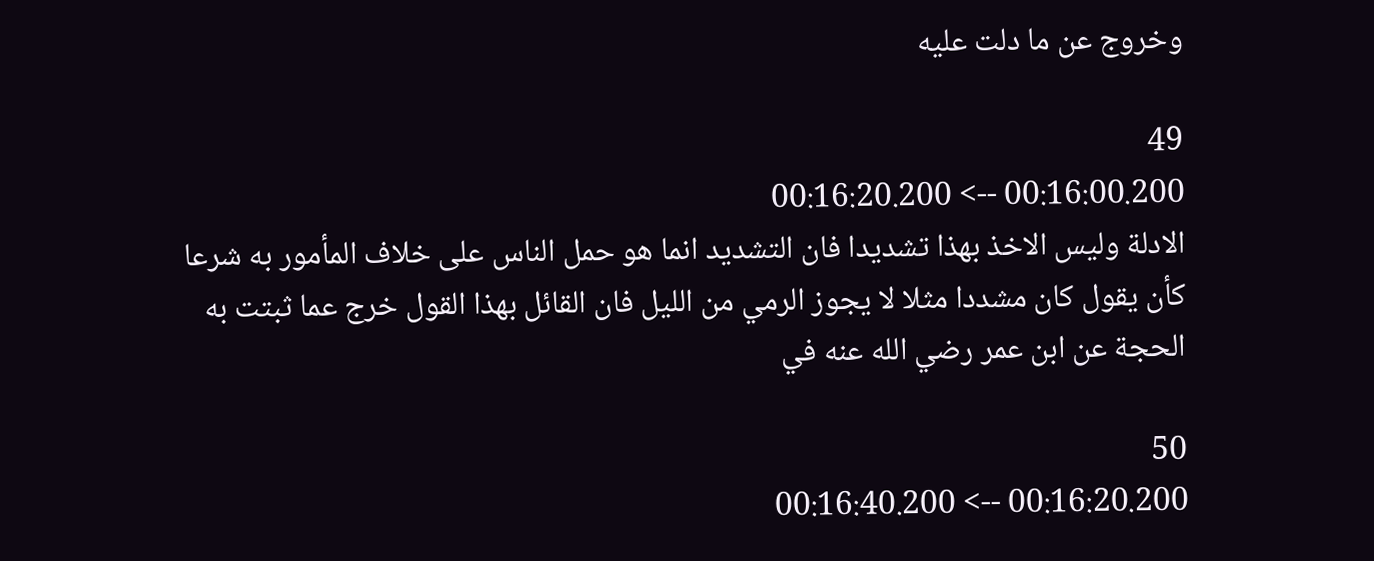وخروج عن ما دلت عليه

49
00:16:00.200 --> 00:16:20.200
الادلة وليس الاخذ بهذا تشديدا فان التشديد انما هو حمل الناس على خلاف المأمور به شرعا كأن يقول كان مشددا مثلا لا يجوز الرمي من الليل فان القائل بهذا القول خرج عما ثبتت به الحجة عن ابن عمر رضي الله عنه في

50
00:16:20.200 --> 00:16:40.200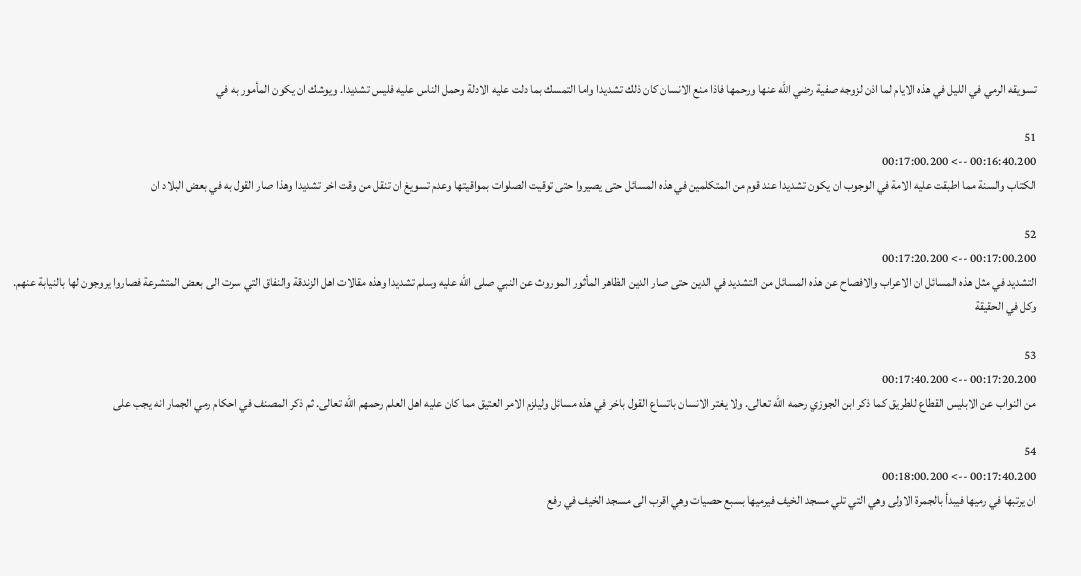تسويقه الرمي في الليل في هذه الايام لما اذن لزوجه صفية رضي الله عنها ورحمها فاذا منع الانسان كان ذلك تشديدا واما التمسك بما دلت عليه الادلة وحمل الناس عليه فليس تشديدا. ويوشك ان يكون المأمور به في

51
00:16:40.200 --> 00:17:00.200
الكتاب والسنة مما اطبقت عليه الامة في الوجوب ان يكون تشديدا عند قوم من المتكلمين في هذه المسائل حتى يصيروا حتى توقيت الصلوات بمواقيتها وعدم تسويغ ان تنقل من وقت اخر تشديدا وهذا صار القول به في بعض البلاد ان

52
00:17:00.200 --> 00:17:20.200
التشديد في مثل هذه المسائل ان الاعراب والافصاح عن هذه المسائل من التشديد في الدين حتى صار الدين الظاهر المأثور الموروث عن النبي صلى الله عليه وسلم تشديدا وهذه مقالات اهل الزندقة والنفاق التي سرت الى بعض المتشرعة فصاروا يروجون لها بالنيابة عنهم. وكل في الحقيقة

53
00:17:20.200 --> 00:17:40.200
من النواب عن الابليس القطاع للطريق كما ذكر ابن الجوزي رحمه الله تعالى. ولا يغتر الانسان باتساع القول باخر في هذه مسائل وليلزم الامر العتيق مما كان عليه اهل العلم رحمهم الله تعالى. ثم ذكر المصنف في احكام رمي الجمار انه يجب على

54
00:17:40.200 --> 00:18:00.200
ان يرتبها في رميها فيبدأ بالجمرة الاولى وهي التي تلي مسجد الخيف فيرميها بسبع حصيات وهي اقرب الى مسجد الخيف في رفع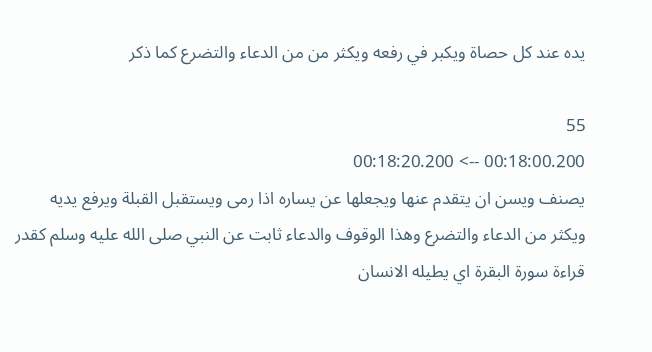يده عند كل حصاة ويكبر في رفعه ويكثر من من الدعاء والتضرع كما ذكر

55
00:18:00.200 --> 00:18:20.200
يصنف ويسن ان يتقدم عنها ويجعلها عن يساره اذا رمى ويستقبل القبلة ويرفع يديه ويكثر من الدعاء والتضرع وهذا الوقوف والدعاء ثابت عن النبي صلى الله عليه وسلم كقدر قراءة سورة البقرة اي يطيله الانسان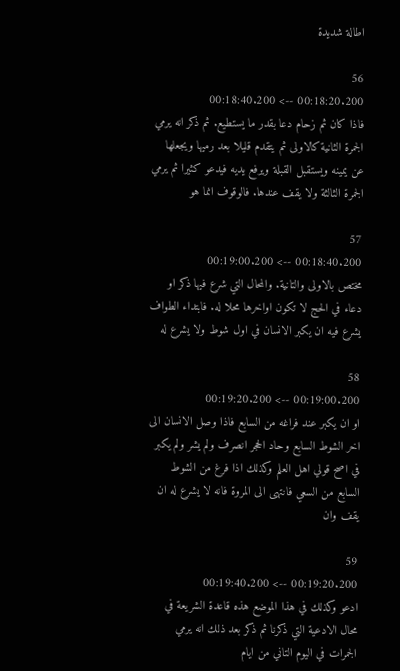اطالة شديدة

56
00:18:20.200 --> 00:18:40.200
فاذا كان ثم زحام دعا بقدر ما يستطيع. ثم ذكر انه يرمي الجمرة الثانية كالاولى ثم يتقدم قليلا بعد رميها ويجعلها عن يمينه ويستقبل القبلة ويرفع يديه فيدعو كثيرا ثم يرمي الجمرة الثالثة ولا يقف عندها. فالوقوف انما هو

57
00:18:40.200 --> 00:19:00.200
مختص بالاولى والتانية. والمحال التي شرع فيها ذكر او دعاء في الحج لا تكون اواخرها محلا له. فابتداء الطواف يشرع فيه ان يكبر الانسان في اول شوط ولا يشرع له

58
00:19:00.200 --> 00:19:20.200
او ان يكبر عند فراغه من السابع فاذا وصل الانسان الى اخر الشوط السابع وحاد الحجر انصرف ولم يشر ولم يكبر في اصح قولي اهل العلم وكذلك اذا فرغ من الشوط السابع من السعي فانتهى الى المروة فانه لا يشرع له ان يقف وان

59
00:19:20.200 --> 00:19:40.200
ادعو وكذلك في هذا الموضع هذه قاعدة الشريعة في محال الادعية التي ذكرنا ثم ذكر بعد ذلك انه يرمي الجمرات في اليوم التاني من ايام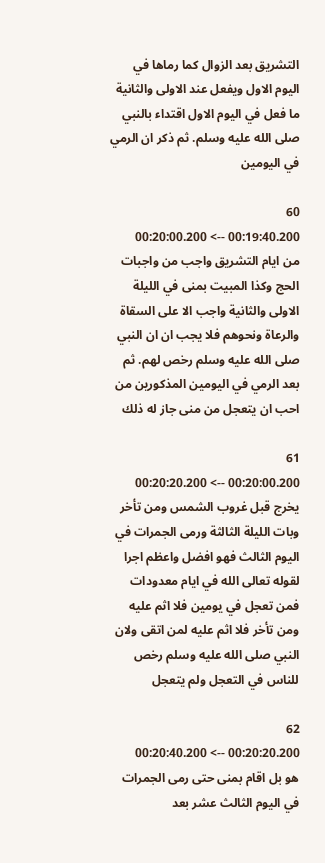التشريق بعد الزوال كما رماها في اليوم الاول ويفعل عند الاولى والثانية ما فعل في اليوم الاول اقتداء بالنبي صلى الله عليه وسلم. ثم ذكر ان الرمي في اليومين

60
00:19:40.200 --> 00:20:00.200
من ايام التشريق واجب من واجبات الحج وكذا المبيت بمنى في الليلة الاولى والثانية واجب الا على السقاة والرعاة ونحوهم فلا يجب ان ان النبي صلى الله عليه وسلم رخص لهم. ثم بعد الرمي في اليومين المذكورين من احب ان يتعجل من منى جاز له ذلك

61
00:20:00.200 --> 00:20:20.200
يخرج قبل غروب الشمس ومن تأخر وبات الليلة الثالثة ورمى الجمرات في اليوم الثالث فهو افضل واعظم اجرا لقوله تعالى الله في ايام معدودات فمن تعجل في يومين فلا اثم عليه ومن تأخر فلا اثم عليه لمن اتقى ولان النبي صلى الله عليه وسلم رخص للناس في التعجل ولم يتعجل

62
00:20:20.200 --> 00:20:40.200
هو بل اقام بمنى حتى رمى الجمرات في اليوم الثالث عشر بعد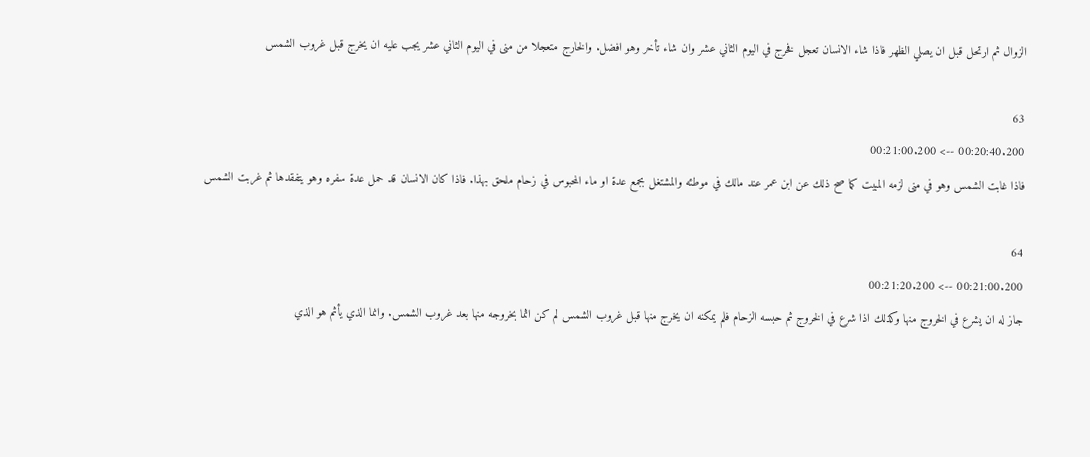الزوال ثم ارتحل قبل ان يصلي الظهر فاذا شاء الانسان تعجل فخرج في اليوم الثاني عشر وان شاء تأخر وهو افضل. والخارج متعجلا من منى في اليوم الثاني عشر يجب عليه ان يخرج قبل غروب الشمس

63
00:20:40.200 --> 00:21:00.200
فاذا غابت الشمس وهو في منى لزمه المبيت كما صح ذلك عن ابن عمر عند مالك في موطئه والمشتغل بجمع عدة او ماء المحبوس في زحام ملحق بهذا. فاذا كان الانسان قد حمل عدة سفره وهو يتفقدها ثم غربت الشمس

64
00:21:00.200 --> 00:21:20.200
جاز له ان يشرع في الخروج منها وكذلك اذا شرع في الخروج ثم حبسه الزحام فلم يمكنه ان يخرج منها قبل غروب الشمس لم كن اثما بخروجه منها بعد غروب الشمس. وانما الذي يأثم هو الذي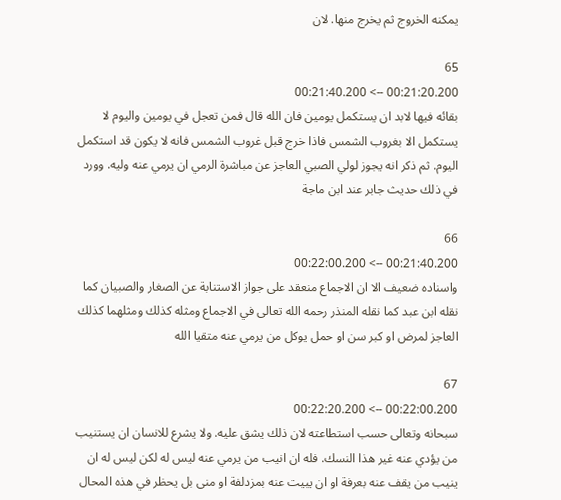يمكنه الخروج ثم يخرج منها. لان

65
00:21:20.200 --> 00:21:40.200
بقائه فيها لابد ان يستكمل يومين فان الله قال فمن تعجل في يومين واليوم لا يستكمل الا بغروب الشمس فاذا خرج قبل غروب الشمس فانه لا يكون قد استكمل اليوم. ثم ذكر انه يجوز لولي الصبي العاجز عن مباشرة الرمي ان يرمي عنه وليه. وورد في ذلك حديث جابر عند ابن ماجة

66
00:21:40.200 --> 00:22:00.200
واسناده ضعيف الا ان الاجماع منعقد على جواز الاستنابة عن الصغار والصبيان كما نقله ابن عبد كما نقله المنذر رحمه الله تعالى في الاجماع ومثله كذلك ومثلهما كذلك العاجز لمرض او كبر سن او حمل يوكل من يرمي عنه متقيا الله

67
00:22:00.200 --> 00:22:20.200
سبحانه وتعالى حسب استطاعته لان ذلك يشق عليه. ولا يشرع للانسان ان يستنيب من يؤدي عنه غير هذا النسك. فله ان انيب من يرمي عنه ليس له لكن ليس له ان ينيب من يقف عنه بعرفة او ان يبيت عنه بمزدلفة او منى بل يحظر في هذه المحال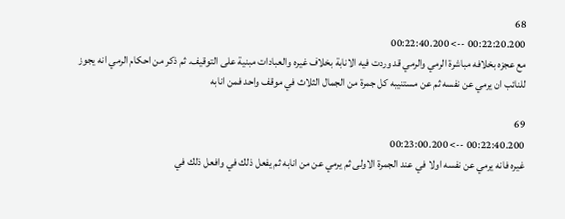68
00:22:20.200 --> 00:22:40.200
مع عجزه بخلافه مباشرة الرمي والرمي قد وردت فيه الانابة بخلاف غيره والعبادات مبنية على التوقيف. ثم ذكر من احكام الرمي انه يجوز للنائب ان يرمي عن نفسه ثم عن مستنيبه كل جمرة من الجمال الثلاث في موقف واحد فمن انابه

69
00:22:40.200 --> 00:23:00.200
غيره فانه يرمي عن نفسه اولا في عند الجمرة الاولى ثم يرمي عن من انابه ثم يفعل ذلك في وافعل ذلك في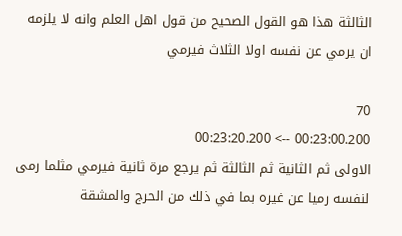الثالثة هذا هو القول الصحيح من قول اهل العلم وانه لا يلزمه ان يرمي عن نفسه اولا الثلاث فيرمي

70
00:23:00.200 --> 00:23:20.200
الاولى ثم الثانية ثم الثالثة ثم يرجع مرة ثانية فيرمي مثلما رمى لنفسه رميا عن غيره بما في ذلك من الحرج والمشقة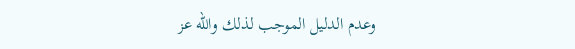وعدم الدليل الموجب لذلك والله عز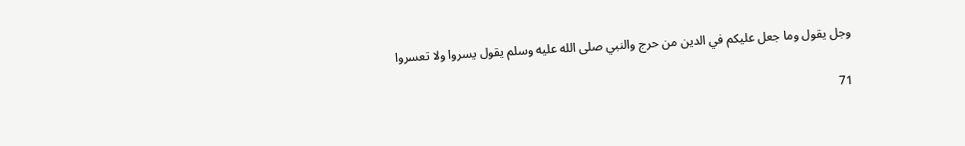وجل يقول وما جعل عليكم في الدين من حرج والنبي صلى الله عليه وسلم يقول يسروا ولا تعسروا

71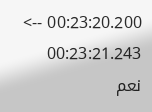00:23:20.200 --> 00:23:21.243
نعم